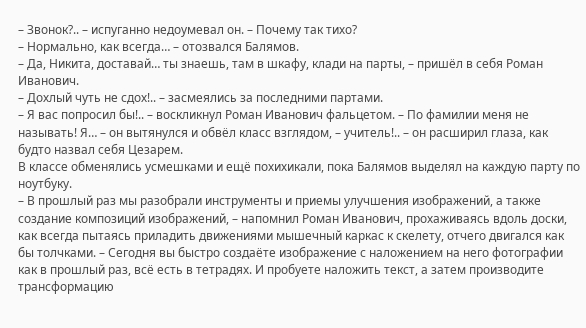– Звонок?.. – испуганно недоумевал он. – Почему так тихо?
– Нормально, как всегда… – отозвался Балямов.
– Да, Никита, доставай… ты знаешь, там в шкафу, клади на парты, – пришёл в себя Роман Иванович.
– Дохлый чуть не сдох!.. – засмеялись за последними партами.
– Я вас попросил бы!.. – воскликнул Роман Иванович фальцетом. – По фамилии меня не называть! Я… – он вытянулся и обвёл класс взглядом, – учитель!.. – он расширил глаза, как будто назвал себя Цезарем.
В классе обменялись усмешками и ещё похихикали, пока Балямов выделял на каждую парту по ноутбуку.
– В прошлый раз мы разобрали инструменты и приемы улучшения изображений, а также создание композиций изображений, – напомнил Роман Иванович, прохаживаясь вдоль доски, как всегда пытаясь приладить движениями мышечный каркас к скелету, отчего двигался как бы толчками. – Сегодня вы быстро создаёте изображение с наложением на него фотографии как в прошлый раз, всё есть в тетрадях. И пробуете наложить текст, а затем производите трансформацию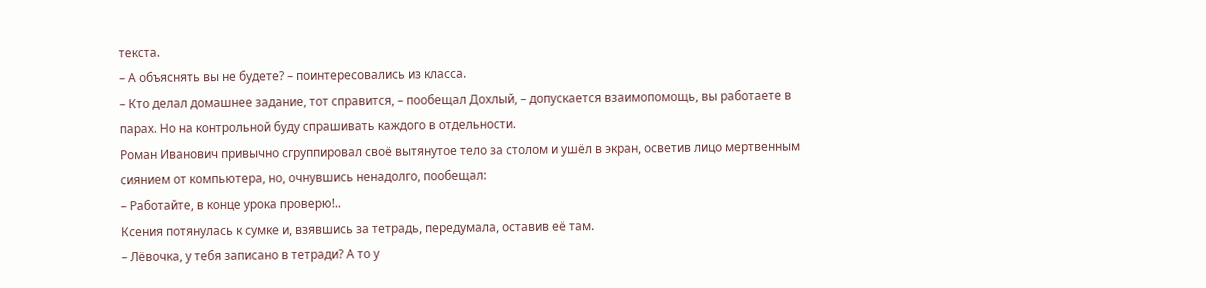текста.
– А объяснять вы не будете? – поинтересовались из класса.
– Кто делал домашнее задание, тот справится, – пообещал Дохлый, – допускается взаимопомощь, вы работаете в парах. Но на контрольной буду спрашивать каждого в отдельности.
Роман Иванович привычно сгруппировал своё вытянутое тело за столом и ушёл в экран, осветив лицо мертвенным сиянием от компьютера, но, очнувшись ненадолго, пообещал:
– Работайте, в конце урока проверю!..
Ксения потянулась к сумке и, взявшись за тетрадь, передумала, оставив её там.
– Лёвочка, у тебя записано в тетради? А то у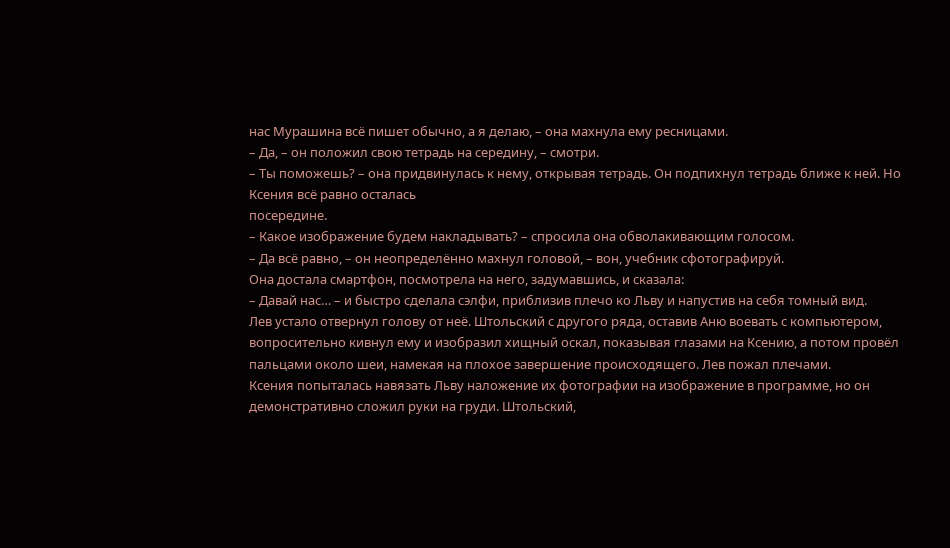нас Мурашина всё пишет обычно, а я делаю, – она махнула ему ресницами.
– Да, – он положил свою тетрадь на середину, – смотри.
– Ты поможешь? – она придвинулась к нему, открывая тетрадь. Он подпихнул тетрадь ближе к ней. Но Ксения всё равно осталась
посередине.
– Какое изображение будем накладывать? – спросила она обволакивающим голосом.
– Да всё равно, – он неопределённо махнул головой, – вон, учебник сфотографируй.
Она достала смартфон, посмотрела на него, задумавшись, и сказала:
– Давай нас… – и быстро сделала сэлфи, приблизив плечо ко Льву и напустив на себя томный вид.
Лев устало отвернул голову от неё. Штольский с другого ряда, оставив Аню воевать с компьютером, вопросительно кивнул ему и изобразил хищный оскал, показывая глазами на Ксению, а потом провёл пальцами около шеи, намекая на плохое завершение происходящего. Лев пожал плечами.
Ксения попыталась навязать Льву наложение их фотографии на изображение в программе, но он демонстративно сложил руки на груди. Штольский,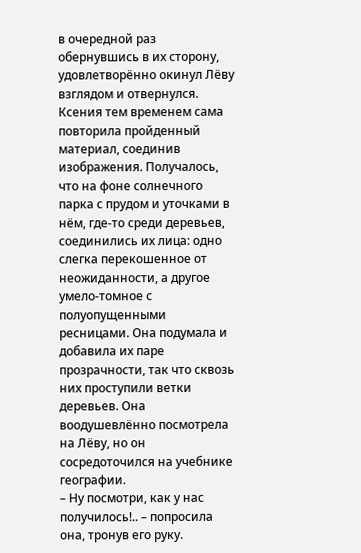в очередной раз обернувшись в их сторону, удовлетворённо окинул Лёву взглядом и отвернулся. Ксения тем временем сама повторила пройденный материал, соединив изображения. Получалось, что на фоне солнечного парка с прудом и уточками в нём, где-то среди деревьев, соединились их лица: одно слегка перекошенное от неожиданности, а другое умело-томное с полуопущенными ресницами. Она подумала и добавила их паре прозрачности, так что сквозь них проступили ветки деревьев. Она воодушевлённо посмотрела на Лёву, но он сосредоточился на учебнике географии.
– Ну посмотри, как у нас получилось!.. – попросила она, тронув его руку.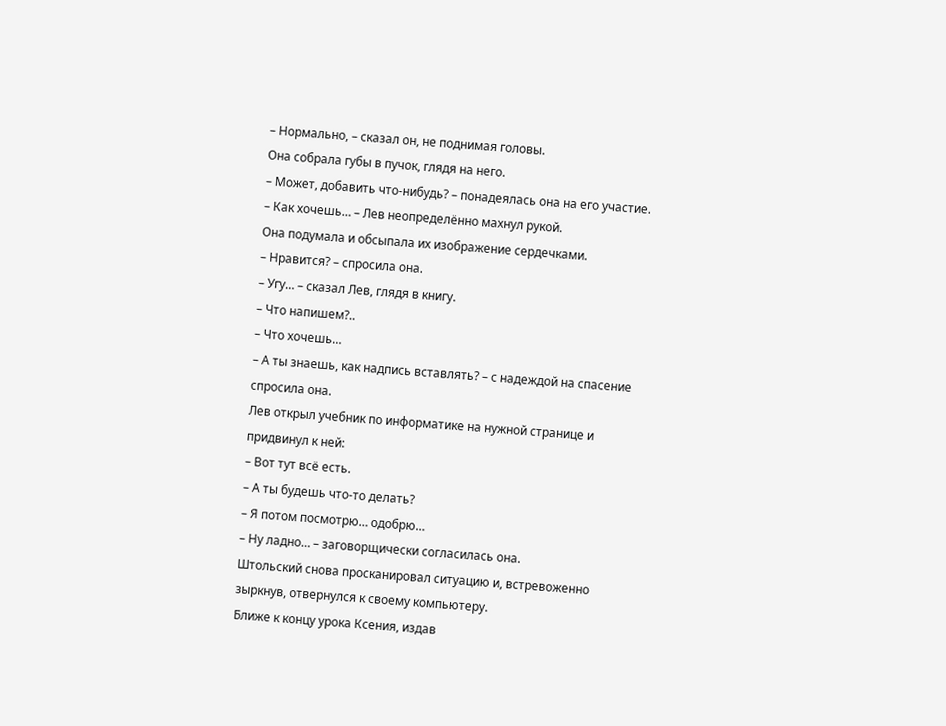– Нормально, – сказал он, не поднимая головы.
Она собрала губы в пучок, глядя на него.
– Может, добавить что-нибудь? – понадеялась она на его участие.
– Как хочешь… – Лев неопределённо махнул рукой.
Она подумала и обсыпала их изображение сердечками.
– Нравится? – спросила она.
– Угу… – сказал Лев, глядя в книгу.
– Что напишем?..
– Что хочешь…
– А ты знаешь, как надпись вставлять? – с надеждой на спасение спросила она.
Лев открыл учебник по информатике на нужной странице и придвинул к ней:
– Вот тут всё есть.
– А ты будешь что-то делать?
– Я потом посмотрю… одобрю…
– Ну ладно… – заговорщически согласилась она.
Штольский снова просканировал ситуацию и, встревоженно зыркнув, отвернулся к своему компьютеру.
Ближе к концу урока Ксения, издав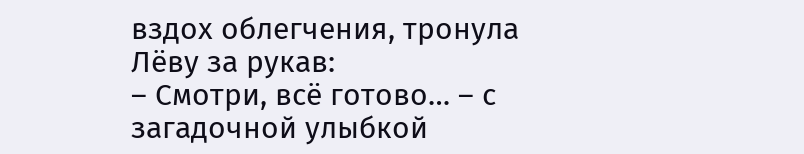вздох облегчения, тронула Лёву за рукав:
– Смотри, всё готово… – с загадочной улыбкой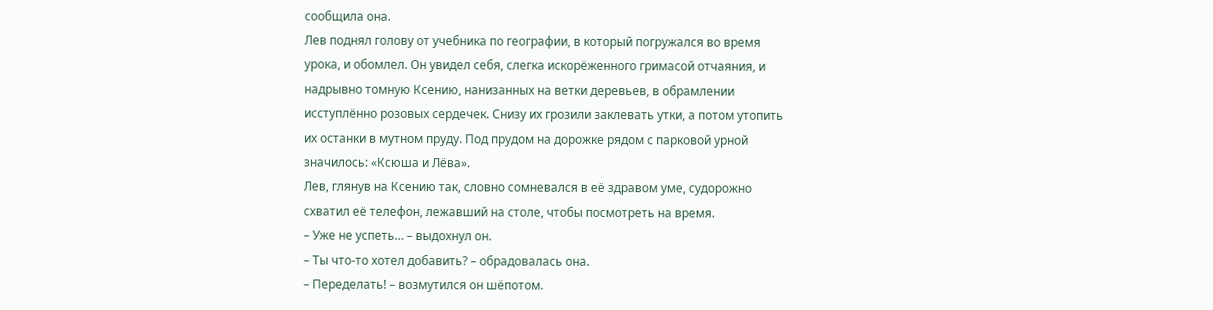сообщила она.
Лев поднял голову от учебника по географии, в который погружался во время урока, и обомлел. Он увидел себя, слегка искорёженного гримасой отчаяния, и надрывно томную Ксению, нанизанных на ветки деревьев, в обрамлении исступлённо розовых сердечек. Снизу их грозили заклевать утки, а потом утопить их останки в мутном пруду. Под прудом на дорожке рядом с парковой урной значилось: «Ксюша и Лёва».
Лев, глянув на Ксению так, словно сомневался в её здравом уме, судорожно схватил её телефон, лежавший на столе, чтобы посмотреть на время.
– Уже не успеть… – выдохнул он.
– Ты что-то хотел добавить? – обрадовалась она.
– Переделать! – возмутился он шёпотом.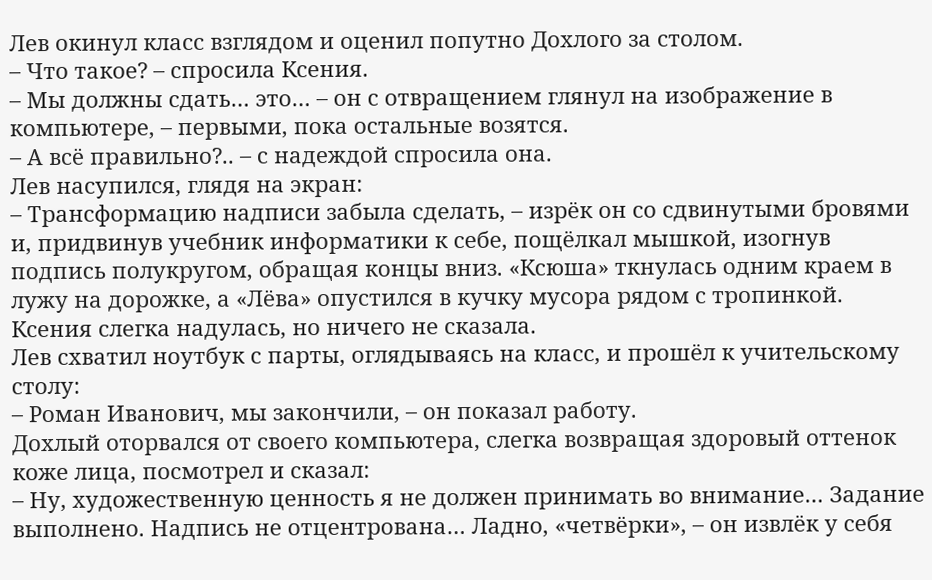Лев окинул класс взглядом и оценил попутно Дохлого за столом.
– Что такое? – спросила Ксения.
– Мы должны сдать… это… – он с отвращением глянул на изображение в компьютере, – первыми, пока остальные возятся.
– А всё правильно?.. – с надеждой спросила она.
Лев насупился, глядя на экран:
– Трансформацию надписи забыла сделать, – изрёк он со сдвинутыми бровями и, придвинув учебник информатики к себе, пощёлкал мышкой, изогнув подпись полукругом, обращая концы вниз. «Ксюша» ткнулась одним краем в лужу на дорожке, а «Лёва» опустился в кучку мусора рядом с тропинкой.
Ксения слегка надулась, но ничего не сказала.
Лев схватил ноутбук с парты, оглядываясь на класс, и прошёл к учительскому столу:
– Роман Иванович, мы закончили, – он показал работу.
Дохлый оторвался от своего компьютера, слегка возвращая здоровый оттенок коже лица, посмотрел и сказал:
– Ну, художественную ценность я не должен принимать во внимание… Задание выполнено. Надпись не отцентрована… Ладно, «четвёрки», – он извлёк у себя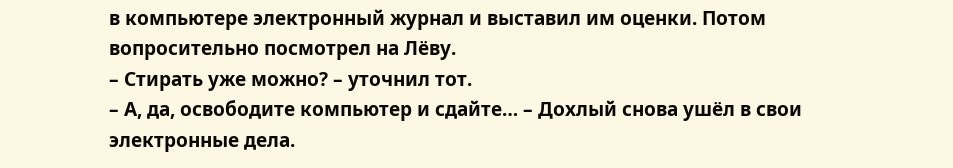в компьютере электронный журнал и выставил им оценки. Потом вопросительно посмотрел на Лёву.
– Стирать уже можно? – уточнил тот.
– А, да, освободите компьютер и сдайте… – Дохлый снова ушёл в свои электронные дела.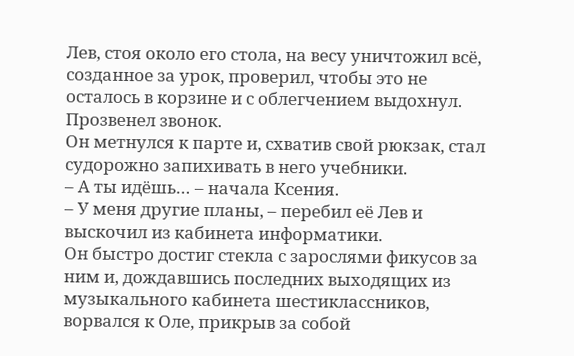Лев, стоя около его стола, на весу уничтожил всё, созданное за урок, проверил, чтобы это не осталось в корзине и с облегчением выдохнул.
Прозвенел звонок.
Он метнулся к парте и, схватив свой рюкзак, стал судорожно запихивать в него учебники.
– А ты идёшь… – начала Ксения.
– У меня другие планы, – перебил её Лев и выскочил из кабинета информатики.
Он быстро достиг стекла с зарослями фикусов за ним и, дождавшись последних выходящих из музыкального кабинета шестиклассников, ворвался к Оле, прикрыв за собой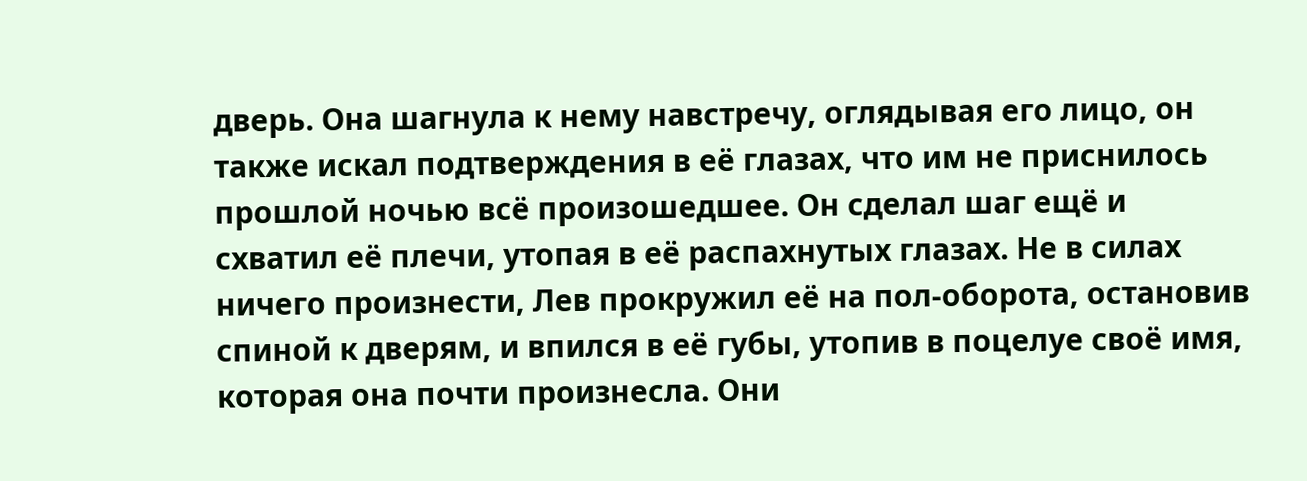дверь. Она шагнула к нему навстречу, оглядывая его лицо, он также искал подтверждения в её глазах, что им не приснилось прошлой ночью всё произошедшее. Он сделал шаг ещё и схватил её плечи, утопая в её распахнутых глазах. Не в силах ничего произнести, Лев прокружил её на пол-оборота, остановив спиной к дверям, и впился в её губы, утопив в поцелуе своё имя, которая она почти произнесла. Они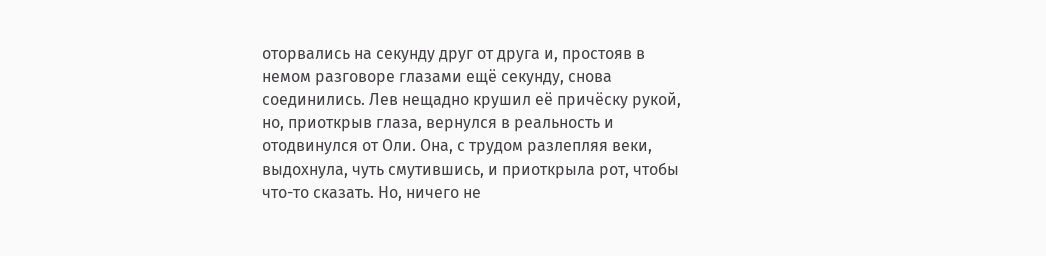оторвались на секунду друг от друга и, простояв в немом разговоре глазами ещё секунду, снова соединились. Лев нещадно крушил её причёску рукой, но, приоткрыв глаза, вернулся в реальность и отодвинулся от Оли. Она, с трудом разлепляя веки, выдохнула, чуть смутившись, и приоткрыла рот, чтобы что-то сказать. Но, ничего не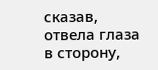сказав, отвела глаза в сторону,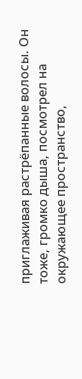приглаживая растрёпанные волосы. Он тоже, громко дыша, посмотрел на окружающее пространство,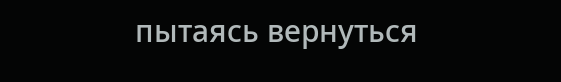пытаясь вернуться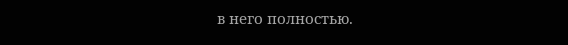в него полностью.